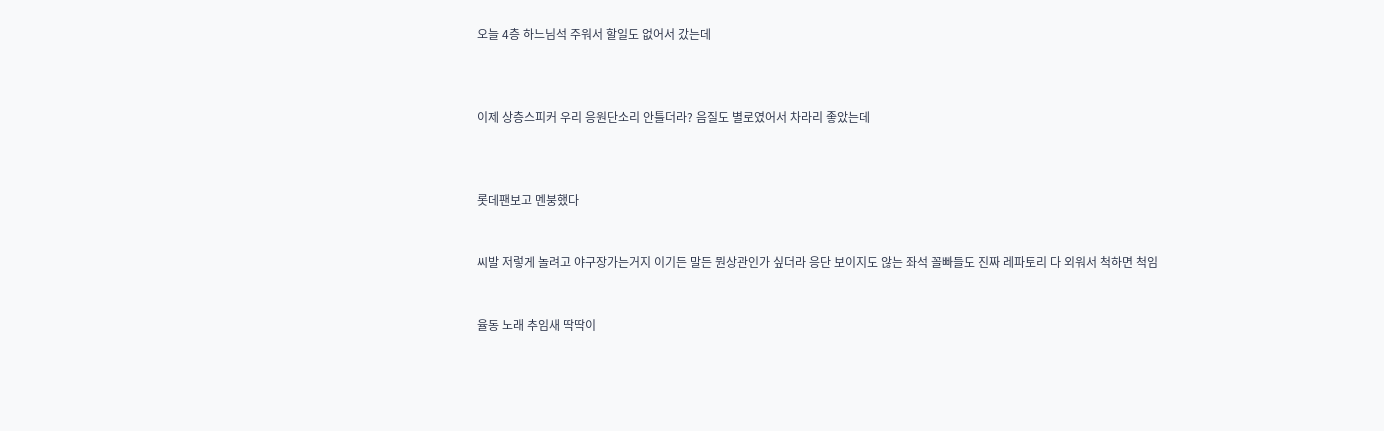오늘 4층 하느님석 주워서 할일도 없어서 갔는데



이제 상층스피커 우리 응원단소리 안틀더라? 음질도 별로였어서 차라리 좋았는데



롯데팬보고 멘붕했다


씨발 저렇게 놀려고 야구장가는거지 이기든 말든 뭔상관인가 싶더라 응단 보이지도 않는 좌석 꼴빠들도 진짜 레파토리 다 외워서 척하면 척임


율동 노래 추임새 딱딱이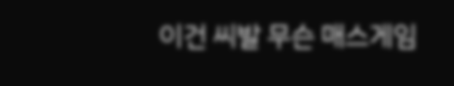이건 씨발 무슨 매스게임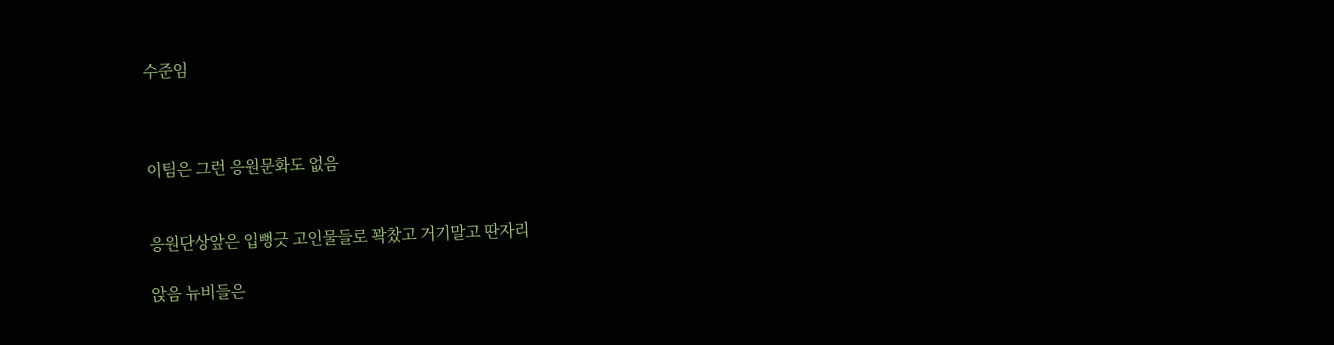수준임



이팀은 그런 응원문화도 없음


응원단상앞은 입뻥긋 고인물들로 꽉찼고 거기말고 딴자리

앉음 뉴비들은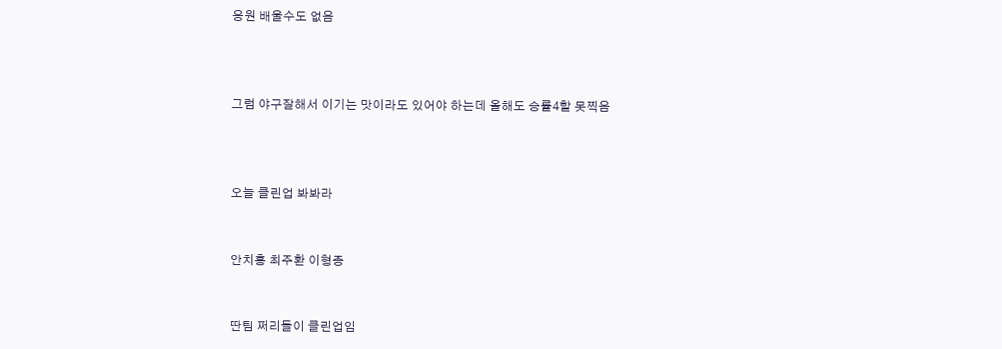응원 배울수도 없음



그럼 야구잘해서 이기는 맛이라도 있어야 하는데 올해도 승률4할 못찍음



오늘 클린업 봐봐라


안치홍 최주환 이형종


딴팀 쩌리들이 클린업임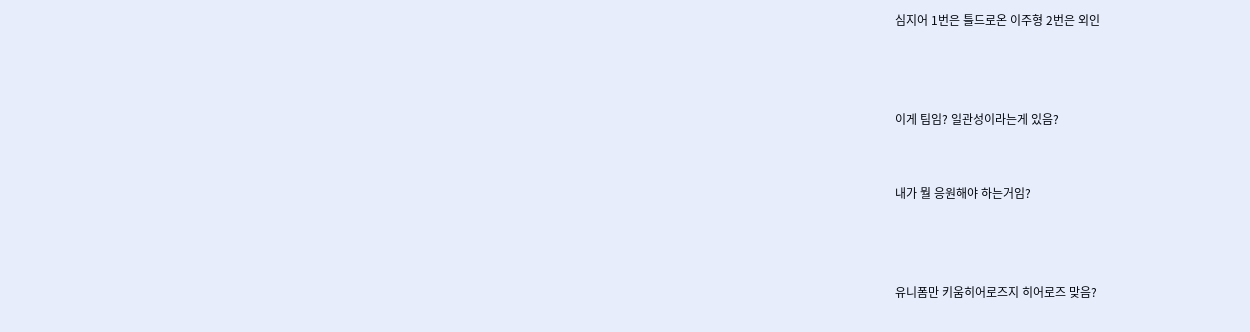심지어 1번은 틀드로온 이주형 2번은 외인



이게 팀임? 일관성이라는게 있음?


내가 뭘 응원해야 하는거임?



유니폼만 키움히어로즈지 히어로즈 맞음?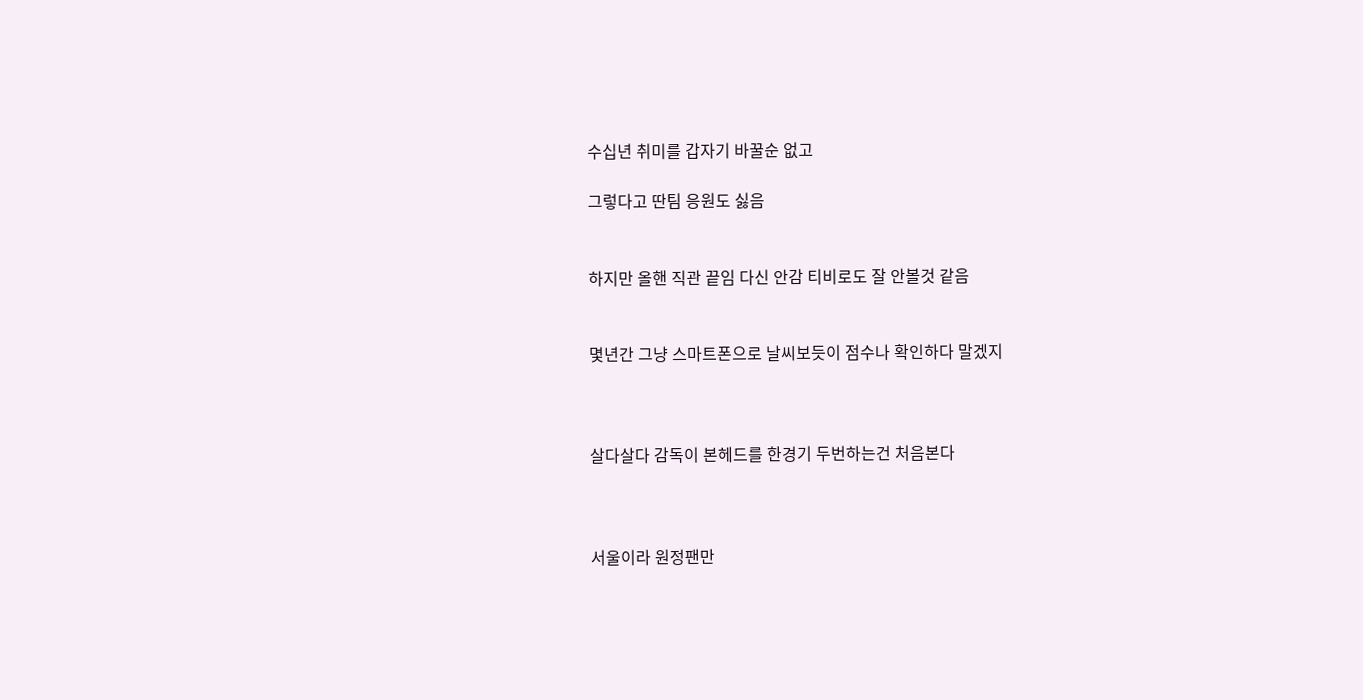수십년 취미를 갑자기 바꿀순 없고

그렇다고 딴팀 응원도 싫음


하지만 올핸 직관 끝임 다신 안감 티비로도 잘 안볼것 같음


몇년간 그냥 스마트폰으로 날씨보듯이 점수나 확인하다 말겠지



살다살다 감독이 본헤드를 한경기 두번하는건 처음본다



서울이라 원정팬만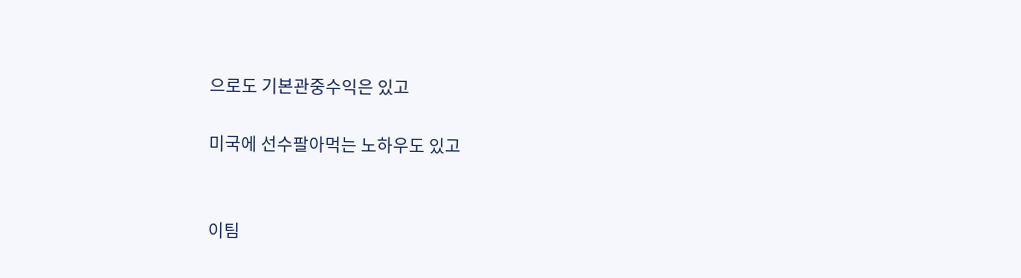으로도 기본관중수익은 있고

미국에 선수팔아먹는 노하우도 있고


이팀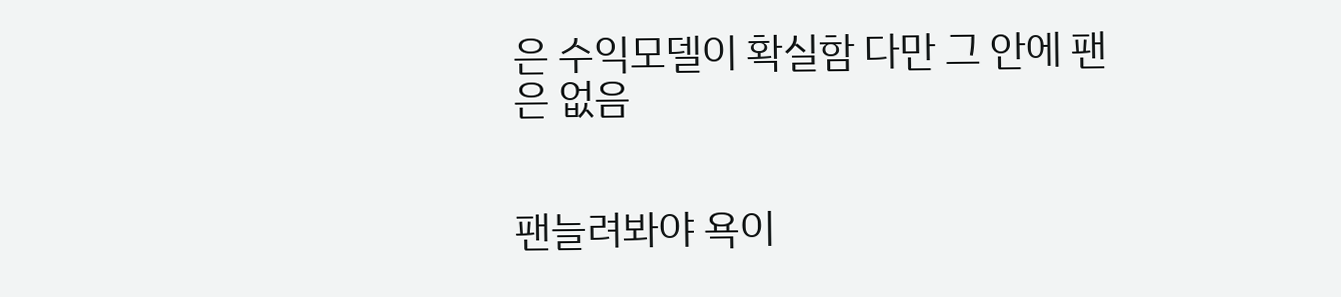은 수익모델이 확실함 다만 그 안에 팬은 없음


팬늘려봐야 욕이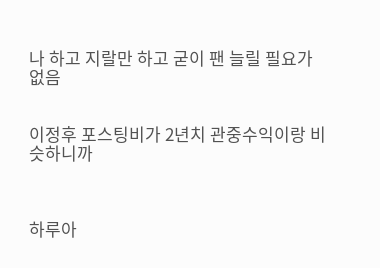나 하고 지랄만 하고 굳이 팬 늘릴 필요가 없음


이정후 포스팅비가 2년치 관중수익이랑 비슷하니까



하루아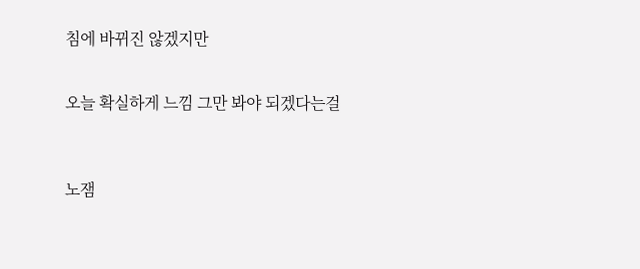침에 바뀌진 않겠지만


오늘 확실하게 느낌 그만 봐야 되겠다는걸



노잼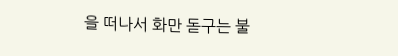을 떠나서 화만 돋구는 불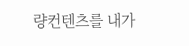량컨텐츠를 내가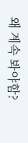왜 계속 봐야함?